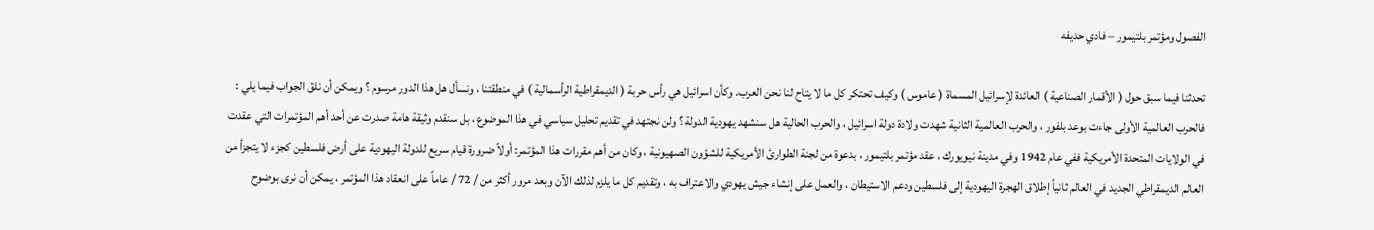الفصول ومؤتمر بلتيمور – فادي حديفه

تحدثنا فيما سبق حول ( الأقمار الصناعية ) العائدة لإسرائيل المسماة ( عاموس ) وكيف تحتكر كل ما لا يتاح لنا نحن العرب. وكأن اسرائيل هي رأس حربة ( الديمقراطية الرأسمالية ) في منطقتنا ، ونسأل هل هذا الدور مرسوم ؟ ويمكن أن نلقَ الجواب فيما يلي :
فالحرب العالمية الأولى جاءت بوعد بلفور ، والحرب العالمية الثانية شهدت ولادة دولة اسرائيل ، والحرب الحالية هل سنشهد يهودية الدولة ؟ ولن نجتهد في تقديم تحليل سياسي في هذا الموضوع ، بل سنقدم وثيقة هامة صدرت عن أحد أهم المؤتمرات التي عقدت في الولايات المتحدة الأمريكية ففي عام 1942 وفي مدينة نيويورك ، عقد مؤتمر بلتيمور ، بدعوة من لجنة الطوارئ الأمريكية للشؤون الصهيونية ، وكان من أهم مقررات هذا المؤتمر: أولاً ضرورة قيام سريع للدولة اليهودية على أرض فلسطين كجزء لا يتجزأ من العالم الديمقراطي الجديد في العالم ثانياً إطلاق الهجرة اليهودية إلى فلسطين ودعم الاستيطان ، والعمل على إنشاء جيش يهودي والاعتراف به ، وتقديم كل ما يلزم لذلك الآن وبعد مرور أكثر من / 72 / عاماً على انعقاد هذا المؤتمر ، يمكن أن نرى بوضوح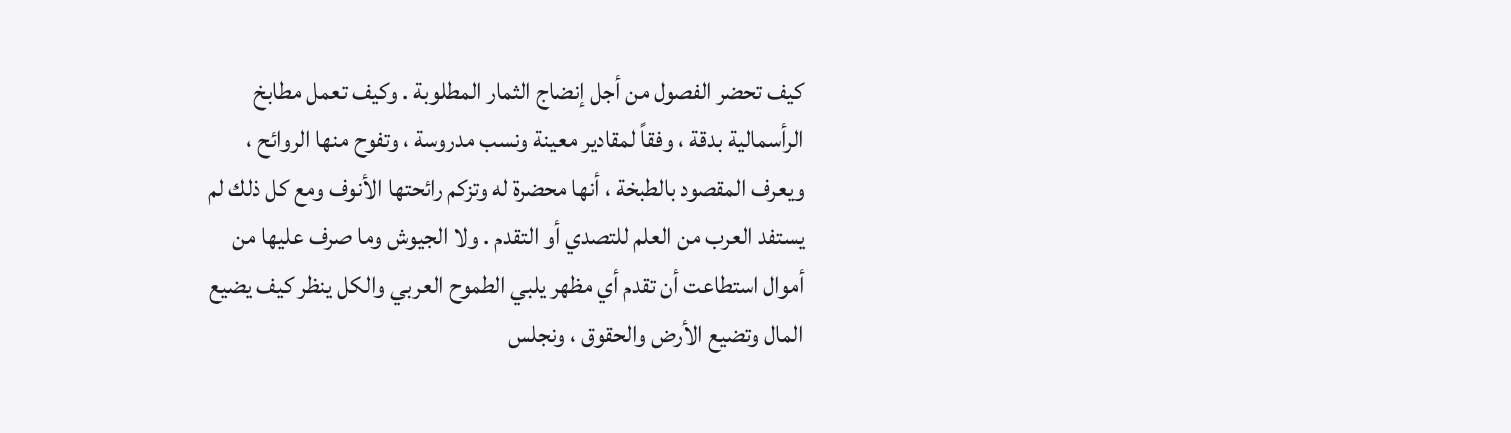كيف تحضر الفصول من أجل إنضاج الثمار المطلوبة . وكيف تعمل مطابخ الرأسمالية بدقة ، وفقاً لمقادير معينة ونسب مدروسة ، وتفوح منها الروائح ، ويعرف المقصود بالطبخة ، أنها محضرة له وتزكم رائحتها الأنوف ومع كل ذلك لم يستفد العرب من العلم للتصدي أو التقدم . ولا الجيوش وما صرف عليها من أموال استطاعت أن تقدم أي مظهر يلبي الطموح العربي والكل ينظر كيف يضيع المال وتضيع الأرض والحقوق ، ونجلس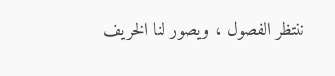ننتظر الفصول ، ويصور لنا الخريف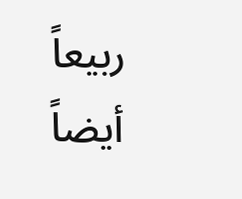ربيعاً أيضاً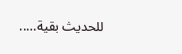للحديث بقية…..